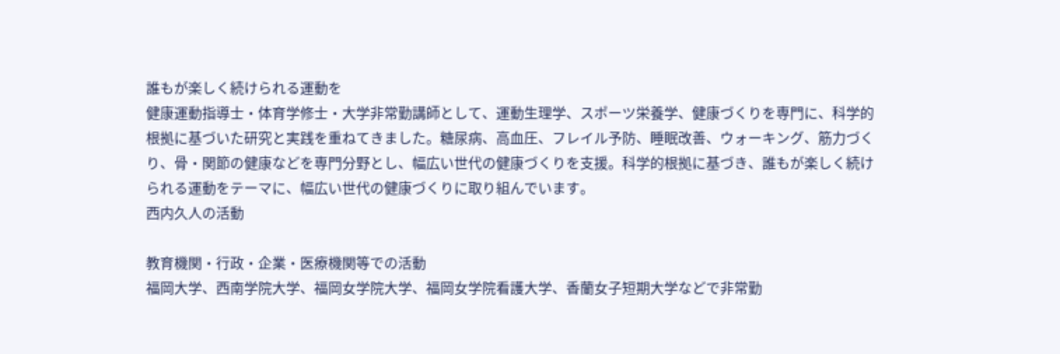誰もが楽しく続けられる運動を
健康運動指導士・体育学修士・大学非常勤講師として、運動生理学、スポーツ栄養学、健康づくりを専門に、科学的根拠に基づいた研究と実践を重ねてきました。糖尿病、高血圧、フレイル予防、睡眠改善、ウォーキング、筋力づくり、骨・関節の健康などを専門分野とし、幅広い世代の健康づくりを支援。科学的根拠に基づき、誰もが楽しく続けられる運動をテーマに、幅広い世代の健康づくりに取り組んでいます。
西内久人の活動

教育機関・行政・企業・医療機関等での活動
福岡大学、西南学院大学、福岡女学院大学、福岡女学院看護大学、香蘭女子短期大学などで非常勤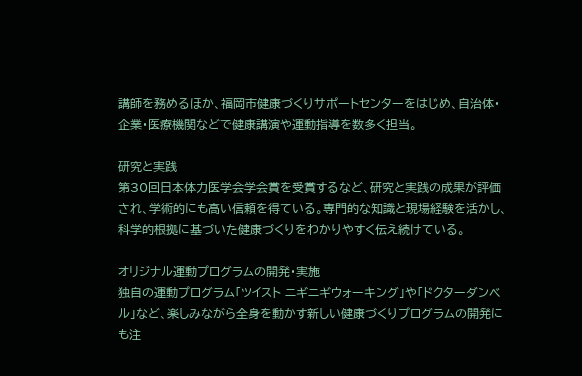講師を務めるほか、福岡市健康づくりサポートセンターをはじめ、自治体・企業・医療機関などで健康講演や運動指導を数多く担当。

研究と実践
第30回日本体力医学会学会賞を受賞するなど、研究と実践の成果が評価され、学術的にも高い信頼を得ている。専門的な知識と現場経験を活かし、科学的根拠に基づいた健康づくりをわかりやすく伝え続けている。

オリジナル運動プログラムの開発・実施
独自の運動プログラム「ツイスト ニギニギウォーキング」や「ドクターダンベル」など、楽しみながら全身を動かす新しい健康づくりプログラムの開発にも注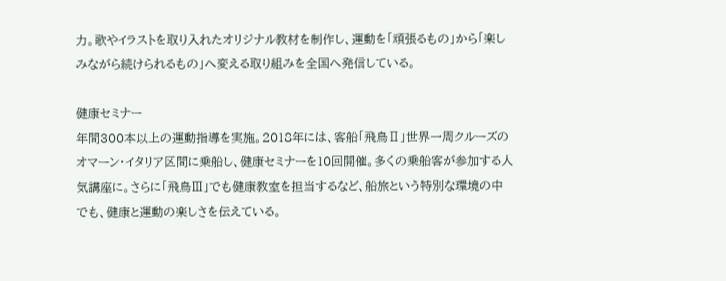力。歌やイラストを取り入れたオリジナル教材を制作し、運動を「頑張るもの」から「楽しみながら続けられるもの」へ変える取り組みを全国へ発信している。

健康セミナー
年間300本以上の運動指導を実施。2018年には、客船「飛鳥Ⅱ」世界一周クルーズのオマーン・イタリア区間に乗船し、健康セミナーを10回開催。多くの乗船客が参加する人気講座に。さらに「飛鳥Ⅲ」でも健康教室を担当するなど、船旅という特別な環境の中でも、健康と運動の楽しさを伝えている。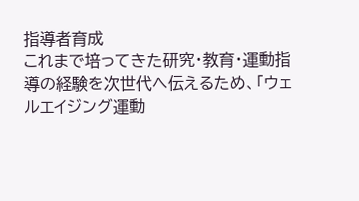指導者育成
これまで培ってきた研究・教育・運動指導の経験を次世代へ伝えるため、「ウェルエイジング運動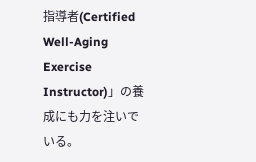指導者(Certified Well-Aging Exercise Instructor)」の養成にも力を注いでいる。